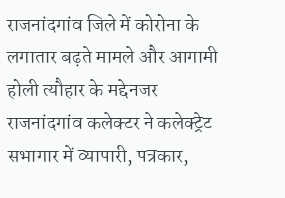राजनांदगांव जिले में कोरोना के लगातार बढ़ते मामले और आगामी होली त्यौहार के मद्देनजर राजनांदगांव कलेक्टर ने कलेक्ट्रेट सभागार में व्यापारी, पत्रकार,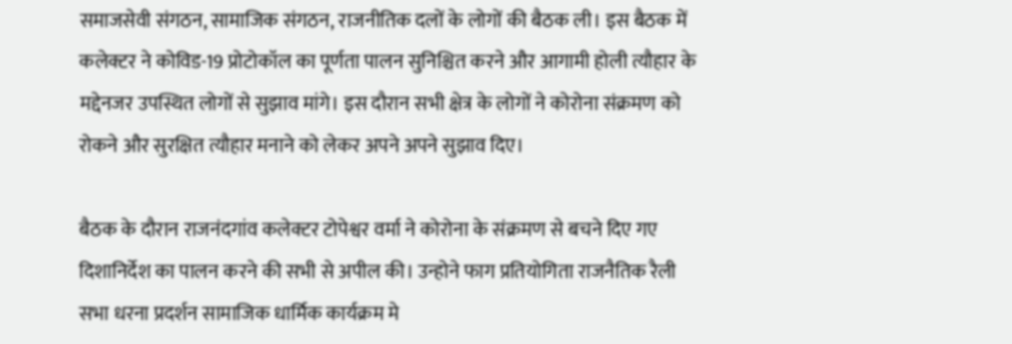समाजसेवी संगठन, सामाजिक संगठन, राजनीतिक दलों के लोगों की बैठक ली। इस बैठक में कलेक्टर ने कोविड-19 प्रोटोकॉल का पूर्णता पालन सुनिश्चित करने और आगामी होली त्यौहार के मद्देनजर उपस्थित लोगों से सुझाव मांगे। इस दौरान सभी क्षेत्र के लोगों ने कोरोना संक्रमण को रोकने और सुरक्षित त्यौहार मनाने को लेकर अपने अपने सुझाव दिए।

बैठक के दौरान राजनंदगांव कलेक्टर टोपेश्वर वर्मा ने कोरोना के संक्रमण से बचने दिए गए दिशानिर्देश का पालन करने की सभी से अपील की। उन्होने फाग प्रतियोगिता राजनैतिक रैली सभा धरना प्रदर्शन सामाजिक धार्मिक कार्यक्रम मे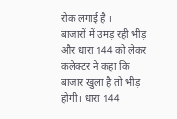रोक लगाई है ।
बाजारों में उमड़ रही भीड़ और धारा 144 को लेकर कलेक्टर ने कहा कि बाजार खुला है तो भीड़ होगी। धारा 144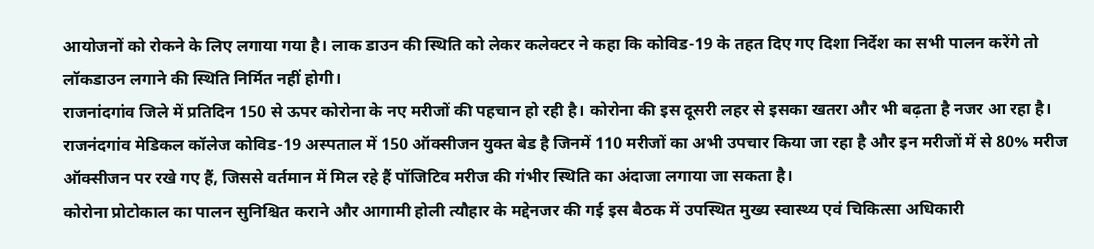आयोजनों को रोकने के लिए लगाया गया है। लाक डाउन की स्थिति को लेकर कलेक्टर ने कहा कि कोविड-19 के तहत दिए गए दिशा निर्देश का सभी पालन करेंगे तो लॉकडाउन लगाने की स्थिति निर्मित नहीं होगी।
राजनांदगांव जिले में प्रतिदिन 150 से ऊपर कोरोना के नए मरीजों की पहचान हो रही है। कोरोना की इस दूसरी लहर से इसका खतरा और भी बढ़ता है नजर आ रहा है। राजनंदगांव मेडिकल कॉलेज कोविड-19 अस्पताल में 150 ऑक्सीजन युक्त बेड है जिनमें 110 मरीजों का अभी उपचार किया जा रहा है और इन मरीजों में से 80% मरीज ऑक्सीजन पर रखे गए हैं, जिससे वर्तमान में मिल रहे हैं पॉजिटिव मरीज की गंभीर स्थिति का अंदाजा लगाया जा सकता है।
कोरोना प्रोटोकाल का पालन सुनिश्चित कराने और आगामी होली त्यौहार के मद्देनजर की गई इस बैठक में उपस्थित मुख्य स्वास्थ्य एवं चिकित्सा अधिकारी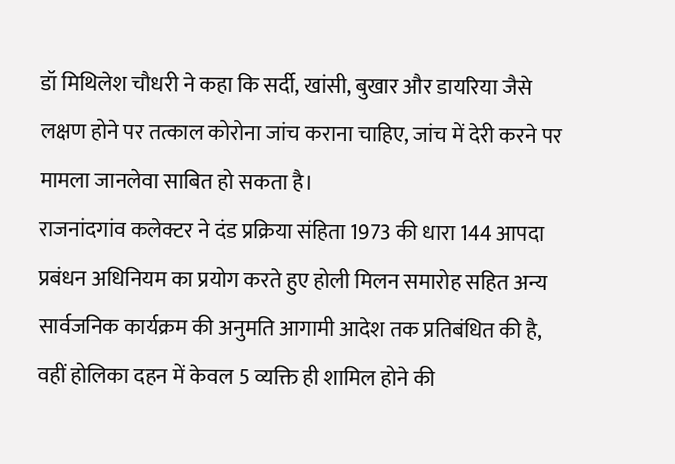डॉ मिथिलेश चौधरी ने कहा कि सर्दी, खांसी, बुखार और डायरिया जैसे लक्षण होने पर तत्काल कोरोना जांच कराना चाहिए, जांच में देरी करने पर मामला जानलेवा साबित हो सकता है।
राजनांदगांव कलेक्टर ने दंड प्रक्रिया संहिता 1973 की धारा 144 आपदा प्रबंधन अधिनियम का प्रयोग करते हुए होली मिलन समारोह सहित अन्य सार्वजनिक कार्यक्रम की अनुमति आगामी आदेश तक प्रतिबंधित की है, वहीं होलिका दहन में केवल 5 व्यक्ति ही शामिल होने की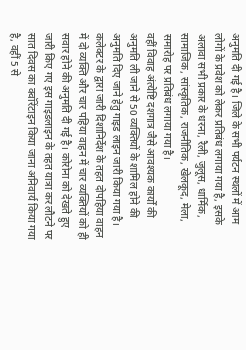अनुमति दी गई है। जिले के सभी पर्यटन स्थलों में आम लोगों के प्रवेश को लेकर प्रतिबंध लगाया गया है, इसके अलावा सभी प्रकार के धरना, रैली, जुलूस, धार्मिक, सामाजिक, सांस्कृतिक, राजनीतिक, खेलकूद, मेला, समारोह पर प्रतिबंध लगाया गया है।
वहीं विवाह अंत्येष्टि दशगात्र जैसे आवश्यक कार्यों की अनुमति ली जाने से 50 व्यक्तियों के शामिल होने की अनुमति दिए जाने हेतु गाइड लाइन जारी किया गया है। कलेक्टर के द्वारा जारी दिशानिर्देश के तहत दोपहिया वाहन में दो व्यक्ति और चार पहिया वाहन में चार व्यक्तियों को ही सवार होने की अनुमति दी गई है। कोरोना को देखते हुए जारी किए गए इस गाइडलाइन के तहत यात्रा कर लौटने पर सात दिवस का क्वॉरेंटाइन किया जाना अनिवार्य किया गया है, वहीं 5 से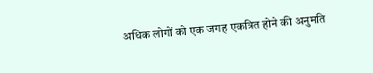अधिक लोगों को एक जगह एकत्रित होने की अनुमति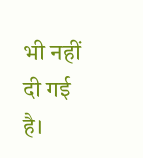भी नहीं दी गई है।